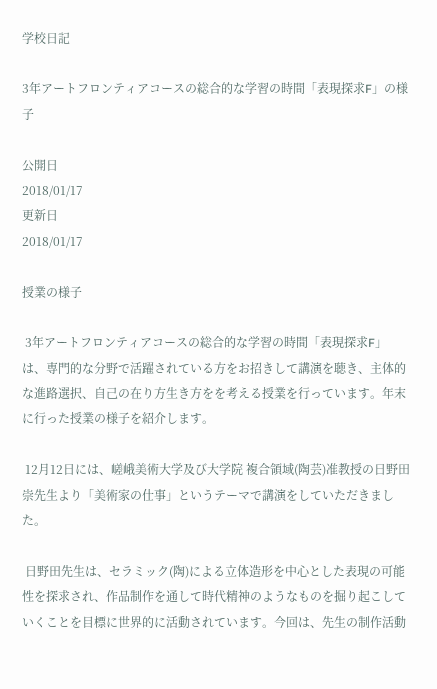学校日記

3年アートフロンティアコースの総合的な学習の時間「表現探求F」の様子

公開日
2018/01/17
更新日
2018/01/17

授業の様子

 3年アートフロンティアコースの総合的な学習の時間「表現探求F」は、専門的な分野で活躍されている方をお招きして講演を聴き、主体的な進路選択、自己の在り方生き方をを考える授業を行っています。年末に行った授業の様子を紹介します。

 12月12日には、嵯峨美術大学及び大学院 複合領域(陶芸)准教授の日野田 崇先生より「美術家の仕事」というテーマで講演をしていただきました。

 日野田先生は、セラミック(陶)による立体造形を中心とした表現の可能性を探求され、作品制作を通して時代精神のようなものを掘り起こしていくことを目標に世界的に活動されています。今回は、先生の制作活動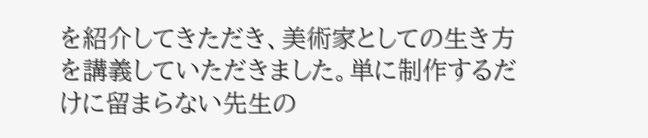を紹介してきただき、美術家としての生き方を講義していただきました。単に制作するだけに留まらない先生の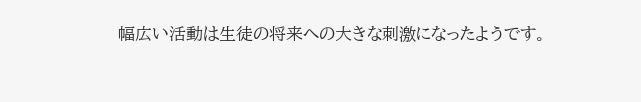幅広い活動は生徒の将来への大きな刺激になったようです。